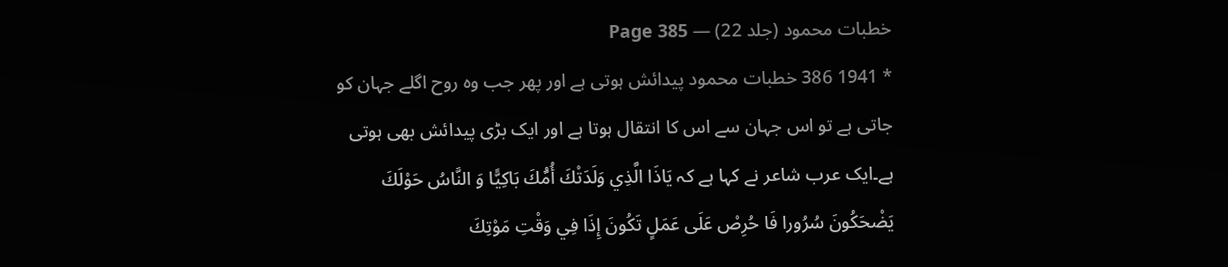خطبات محمود (جلد 22) — Page 385
* 1941 386 خطبات محمود پیدائش ہوتی ہے اور پھر جب وہ روح اگلے جہان کو جاتی ہے تو اس جہان سے اس کا انتقال ہوتا ہے اور ایک بڑی پیدائش بھی ہوتی ہے۔ایک عرب شاعر نے کہا ہے کہ يَاذَا الَّذِي وَلَدَتْكَ أُمُّكَ بَاكِيًّا وَ النَّاسُ حَوْلَكَ يَضْحَكُونَ سُرُورا فَا حُرِصْ عَلَى عَمَلٍ تَكُونَ إِذَا فِي وَقْتِ مَوْتِكَ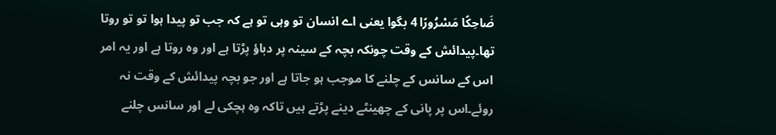ضَاحِكًا مَسْرُورًا 4 بگوا یعنی اے انسان تو وہی تو ہے کہ جب تو پیدا ہوا تو تو روتا تھا۔پیدائش کے وقت چونکہ بچہ کے سینہ پر دباؤ پڑتا ہے اور وہ روتا ہے اور یہ امر اس کے سانس کے چلنے کا موجب ہو جاتا ہے اور جو بچہ پیدائش کے وقت نہ روئے۔اس پر پانی کے چھینٹے دینے پڑتے ہیں تاکہ وہ ہچکی لے اور سانس چلنے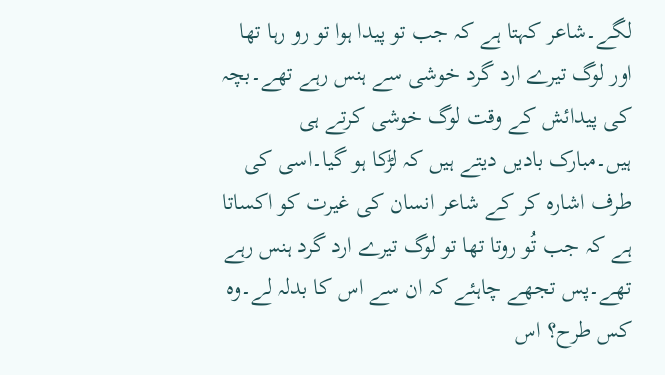لگے۔شاعر کہتا ہے کہ جب تو پیدا ہوا تو رو رہا تھا اور لوگ تیرے ارد گرد خوشی سے ہنس رہے تھے۔بچہ کی پیدائش کے وقت لوگ خوشی کرتے ہی ہیں۔مبارک بادیں دیتے ہیں کہ لڑکا ہو گیا۔اسی کی طرف اشارہ کر کے شاعر انسان کی غیرت کو اکساتا ہے کہ جب تُو روتا تھا تو لوگ تیرے ارد گرد ہنس رہے تھے۔پس تجھے چاہئے کہ ان سے اس کا بدلہ لے۔وہ کس طرح؟ اس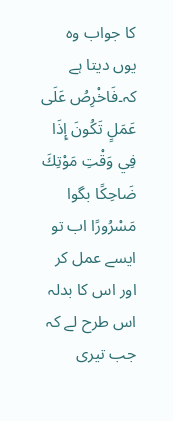کا جواب وہ یوں دیتا ہے کہ۔فَاخْرِصُ عَلَى عَمَلٍ تَكُونَ إِذَا فِي وَقْتِ مَوْتِكَ ضَاحِكًا بگوا مَسْرُورًا اب تو ایسے عمل کر اور اس کا بدلہ اس طرح لے کہ جب تیری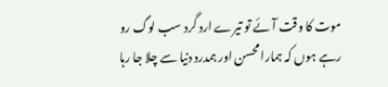موت کا وقت آئے تو تیرے ارد گرد سب لوگ رو رہے ہوں کہ ہمارا محسن اور ہمدرد دنیا سے چلا جا رہا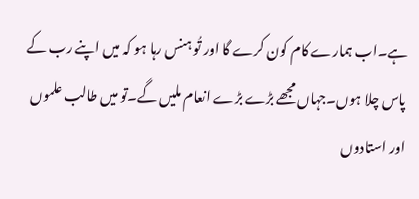ہے۔اب ہمارے کام کون کرے گا اور تُو ہنس رہا ہو کہ میں اپنے رب کے پاس چلا ہوں۔جہاں مجھے بڑے بڑے انعام ملیں گے۔تو میں طالب علموں اور استادوں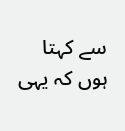سے کہتا ہوں کہ یہی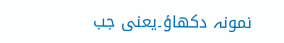نمونہ دکھاؤ۔یعنی جب